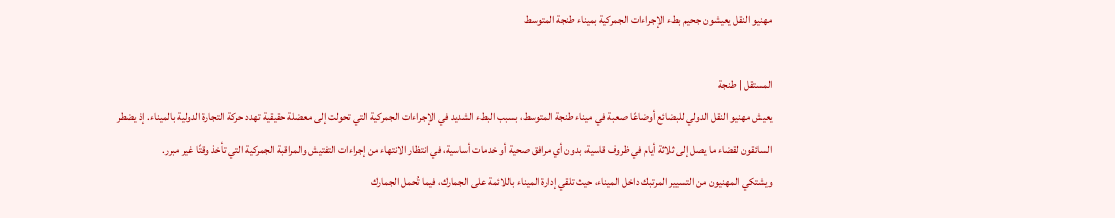مهنيو النقل يعيشون جحيم بطء الإجراءات الجمركية بميناء طنجة المتوسط

المستقل | طنجة
يعيش مهنيو النقل الدولي للبضائع أوضاعًا صعبة في ميناء طنجة المتوسط، بسبب البطء الشديد في الإجراءات الجمركية التي تحولت إلى معضلة حقيقية تهدد حركة التجارة الدولية بالميناء. إذ يضطر السائقون لقضاء ما يصل إلى ثلاثة أيام في ظروف قاسية، بدون أي مرافق صحية أو خدمات أساسية، في انتظار الانتهاء من إجراءات التفتيش والمراقبة الجمركية التي تأخذ وقتًا غير مبرر.
ويشتكي المهنيون من التسيير المرتبك داخل الميناء، حيث تلقي إدارة الميناء باللائمة على الجمارك، فيما تُحمل الجمارك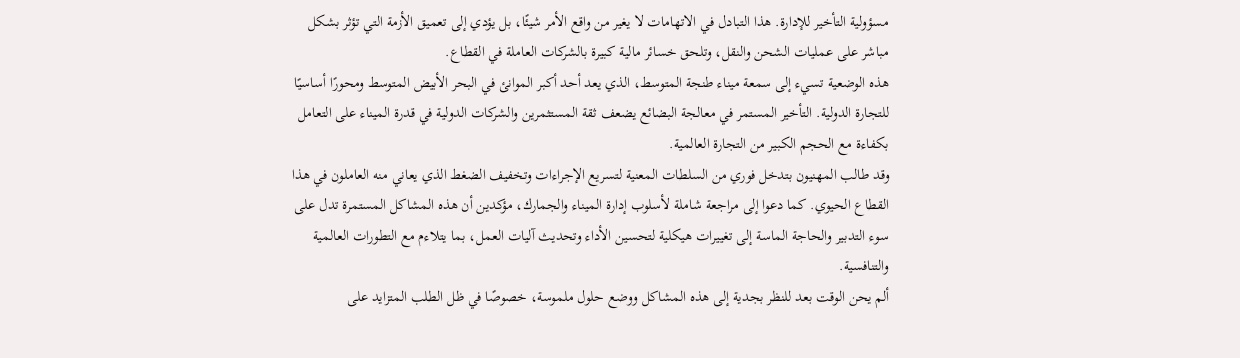مسؤولية التأخير للإدارة. هذا التبادل في الاتهامات لا يغير من واقع الأمر شيئًا، بل يؤدي إلى تعميق الأزمة التي تؤثر بشكل مباشر على عمليات الشحن والنقل، وتلحق خسائر مالية كبيرة بالشركات العاملة في القطاع.
هذه الوضعية تسيء إلى سمعة ميناء طنجة المتوسط، الذي يعد أحد أكبر الموانئ في البحر الأبيض المتوسط ومحورًا أساسيًا للتجارة الدولية. التأخير المستمر في معالجة البضائع يضعف ثقة المستثمرين والشركات الدولية في قدرة الميناء على التعامل بكفاءة مع الحجم الكبير من التجارة العالمية.
وقد طالب المهنيون بتدخل فوري من السلطات المعنية لتسريع الإجراءات وتخفيف الضغط الذي يعاني منه العاملون في هذا القطاع الحيوي. كما دعوا إلى مراجعة شاملة لأسلوب إدارة الميناء والجمارك، مؤكدين أن هذه المشاكل المستمرة تدل على سوء التدبير والحاجة الماسة إلى تغييرات هيكلية لتحسين الأداء وتحديث آليات العمل، بما يتلاءم مع التطورات العالمية والتنافسية.
ألم يحن الوقت بعد للنظر بجدية إلى هذه المشاكل ووضع حلول ملموسة، خصوصًا في ظل الطلب المتزايد على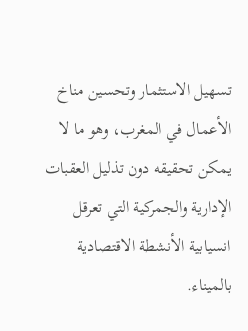تسهيل الاستثمار وتحسين مناخ الأعمال في المغرب، وهو ما لا يمكن تحقيقه دون تذليل العقبات الإدارية والجمركية التي تعرقل انسيابية الأنشطة الاقتصادية بالميناء.